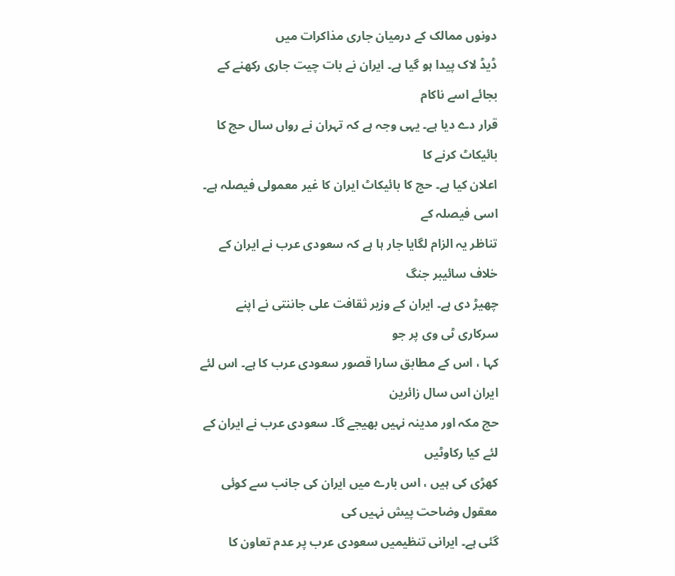دونوں ممالک کے درمیان جاری مذاکرات میں
ڈیڈ لاک پیدا ہو گیا ہے۔ ایران نے بات چیت جاری رکھنے کے بجائے اسے ناکام
قرار دے دیا ہے۔ یہی وجہ ہے کہ تہران نے رواں سال حج کا بائیکاٹ کرنے کا
اعلان کیا ہے۔ حج کا بائیکاٹ ایران کا غیر معمولی فیصلہ ہے۔ اسی فیصلہ کے
تناظر یہ الزام لگایا جار ہا ہے کہ سعودی عرب نے ایران کے خلاف سائیبر جنگ
چھیڑ دی ہے۔ ایران کے وزیر ثقافت علی جاننتی نے اپنے سرکاری ٹی وی پر جو
کہا ، اس کے مطابق سارا قصور سعودی عرب کا ہے۔ اس لئے ایران اس سال زائرین
حج مکہ اور مدینہ نہیں بھیجے گا۔ سعودی عرب نے ایران کے لئے کیا رکاوٹیں
کھڑی کی ہیں ، اس بارے میں ایران کی جانب سے کوئی معقول وضاحت پیش نہیں کی
گئی ہے۔ ایرانی تنظیمیں سعودی عرب پر عدم تعاون کا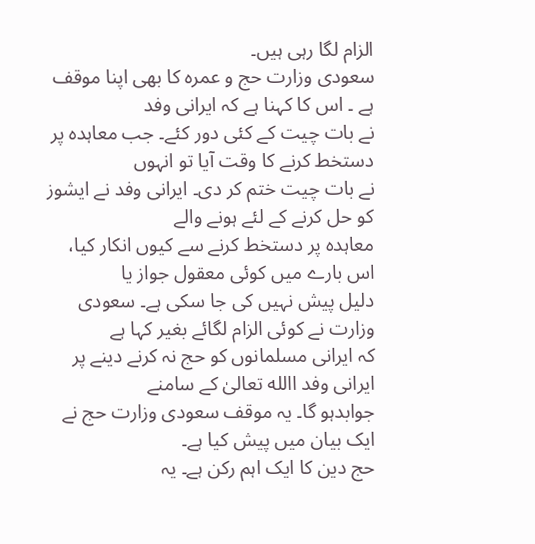الزام لگا رہی ہیں۔
سعودی وزارت حج و عمرہ کا بھی اپنا موقف ہے ۔ اس کا کہنا ہے کہ ایرانی وفد
نے بات چیت کے کئی دور کئے۔ جب معاہدہ پر دستخط کرنے کا وقت آیا تو انہوں
نے بات چیت ختم کر دی۔ ایرانی وفد نے ایشوز کو حل کرنے کے لئے ہونے والے
معاہدہ پر دستخط کرنے سے کیوں انکار کیا، اس بارے میں کوئی معقول جواز یا
دلیل پیش نہیں کی جا سکی ہے۔ سعودی وزارت نے کوئی الزام لگائے بغیر کہا ہے
کہ ایرانی مسلمانوں کو حج نہ کرنے دینے پر ایرانی وفد االله تعالیٰ کے سامنے
جوابدہو گا۔ یہ موقف سعودی وزارت حج نے ایک بیان میں پیش کیا ہے۔
حج دین کا ایک اہم رکن ہے۔ یہ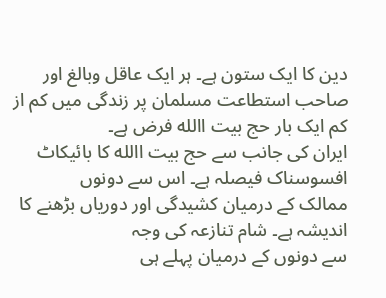دین کا ایک ستون ہے۔ ہر ایک عاقل وبالغ اور
صاحب استطاعت مسلمان پر زندگی میں کم از کم ایک بار حج بیت االله فرض ہے۔
ایران کی جانب سے حج بیت االله کا بائیکاٹ افسوسناک فیصلہ ہے۔ اس سے دونوں
ممالک کے درمیان کشیدگی اور دوریاں بڑھنے کا اندیشہ ہے۔ شام تنازعہ کی وجہ
سے دونوں کے درمیان پہلے ہی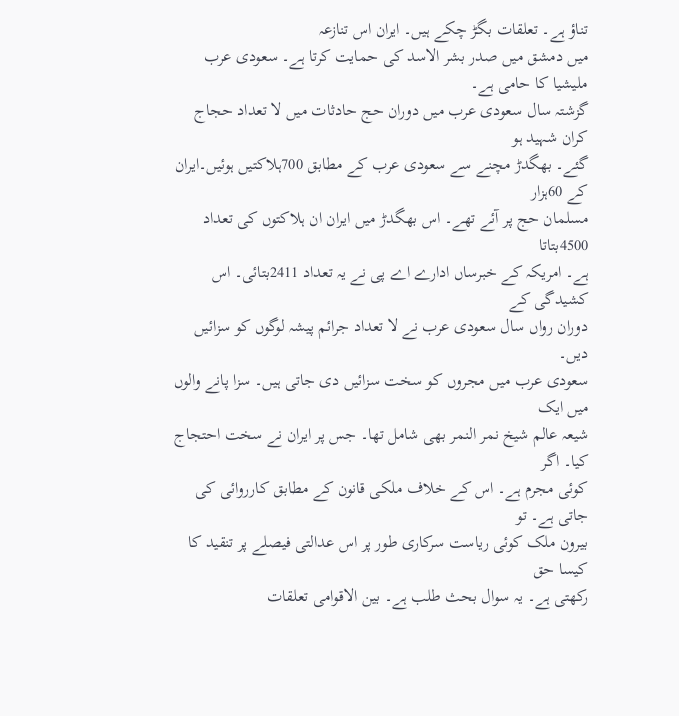تناؤ ہے۔ تعلقات بگڑ چکے ہیں۔ ایران اس تنازعہ
میں دمشق میں صدر بشر الاسد کی حمایت کرتا ہے۔ سعودی عرب ملیشیا کا حامی ہے۔
گزشتہ سال سعودی عرب میں دوران حج حادثات میں لا تعداد حجاج کران شہید ہو
گئے۔ بھگدڑ مچنے سے سعودی عرب کے مطابق 700ہلاکتیں ہوئیں۔ایران کے 60ہزار
مسلمان حج پر آئے تھے۔ اس بھگدڑ میں ایران ان ہلاکتوں کی تعداد 4500بتاتا
ہے۔ امریکہ کے خبرساں ادارے اے پی نے یہ تعداد 2411بتائی۔ اس کشیدگی کے
دوران رواں سال سعودی عرب نے لا تعداد جرائم پیشہ لوگوں کو سزائیں دیں۔
سعودی عرب میں مجروں کو سخت سزائیں دی جاتی ہیں۔ سزا پانے والوں میں ایک
شیعہ عالم شیخ نمر النمر بھی شامل تھا۔ جس پر ایران نے سخت احتجاج کیا۔ اگر
کوئی مجرم ہے۔ اس کے خلاف ملکی قانون کے مطابق کارروائی کی جاتی ہے۔ تو
بیرون ملک کوئی ریاست سرکاری طور پر اس عدالتی فیصلے پر تنقید کا کیسا حق
رکھتی ہے۔ یہ سوال بحث طلب ہے۔ بین الاقوامی تعلقات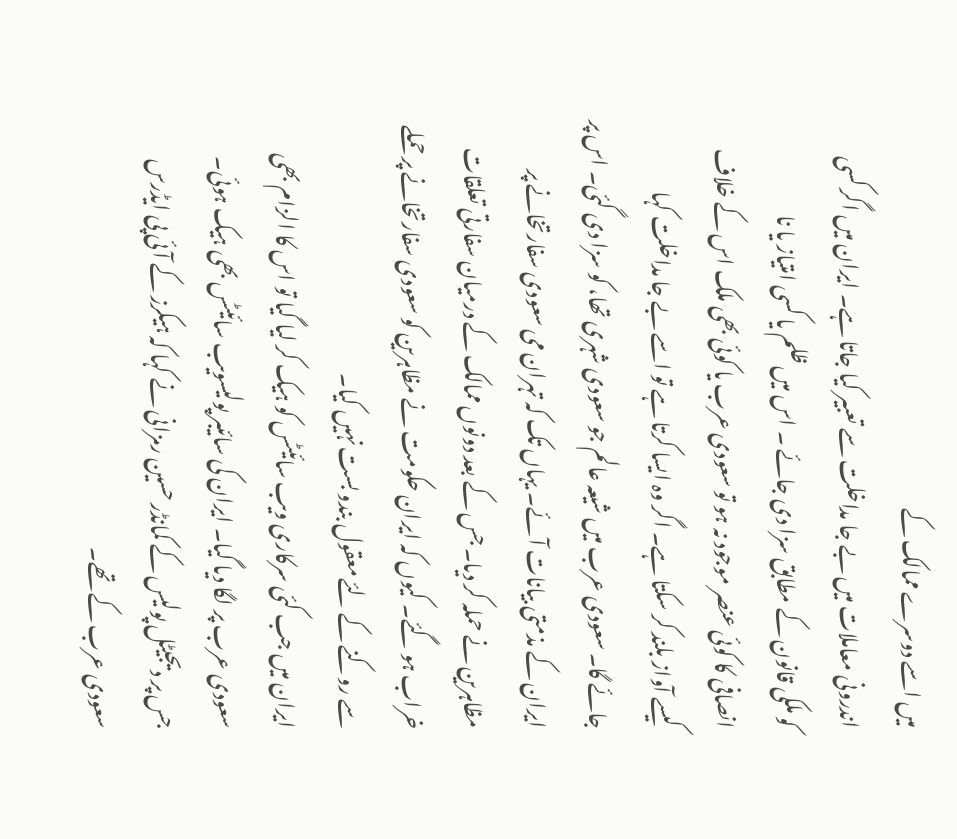میں اسے دوسرے ممالک کے
اندرونی معاملات میں بے جا مداخلت سے تعبیر کیا جاتا ہے۔ ایران میں اگر کسی
کو ملکی قانون کے مطابق سزا دی جائے ۔ اس میں ظلم یا کسی امتیاز یا نا
انصافی کا کوئی عنصر موجود نہ ہو تو سعودی عرب یا کوئی بھی ملک اس کے خلاف
کیسے آواز بلند کر سکتا ہے۔ اگر وہ ایسا کرتا ہے تو اسے بے جا مداخلت کہا
جائے گا۔ سعودی عرب میں شیعہ عالم جو سعودی شہری تھا، کو سزا دی گئی۔ اس پر
ایران کے مذمتی بیانات آئے۔ یہاں تک کہ تہران می سعودی سفارتخانے پر
مظاہرین نے حملہ کر دیا۔ جس کے بعد دونوں ممالک کے درمیان سفارتی تعلقات
خراب ہو گئے۔ کیوں کہ ایران حکومت نے مظاہرین کو سعودی سفارتخانے پر حملے
سے روکنے کے لئے معقول بندو بست نہیں کیا۔
ایران میں جب کئی سرکاری ویب سائیٹس کو ہیک کر لیا گیا تو اس کا الزام بھی
سعودی عرب پر لگا دیا گیا۔ ایران کی سائیبر پولیسویب سائیٹس بھی ہیک ہوئی۔
جس پر دیجیٹل پولیس کے کمانڈر حسین رمزانی نے کہا کہ ہیکرز کے آئی پی ایڈرس
سعودی عرب کے تھے۔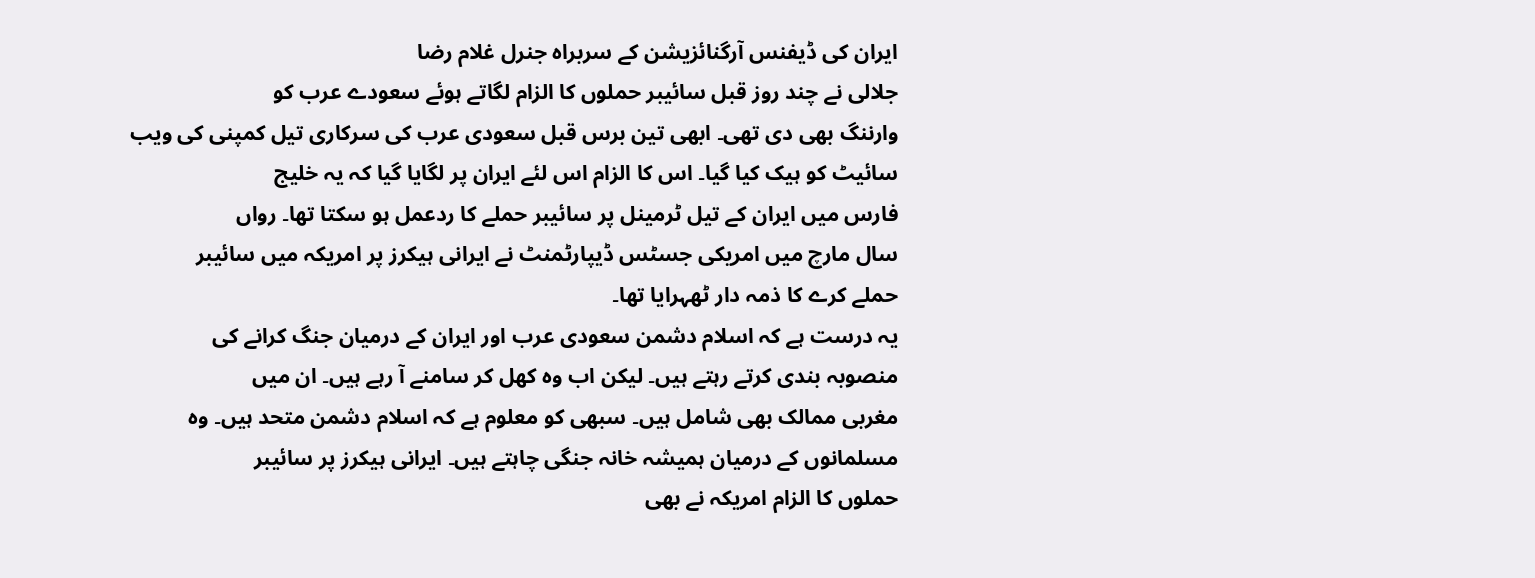ایران کی ڈیفنس آرگنائزیشن کے سربراہ جنرل غلام رضا
جلالی نے چند روز قبل سائیبر حملوں کا الزام لگاتے ہوئے سعودے عرب کو
وارننگ بھی دی تھی۔ ابھی تین برس قبل سعودی عرب کی سرکاری تیل کمپنی کی ویب
سائیٹ کو ہیک کیا گیا۔ اس کا الزام اس لئے ایران پر لگایا گیا کہ یہ خلیج
فارس میں ایران کے تیل ٹرمینل پر سائیبر حملے کا ردعمل ہو سکتا تھا۔ رواں
سال مارچ میں امریکی جسٹس ڈیپارٹمنٹ نے ایرانی ہیکرز پر امریکہ میں سائیبر
حملے کرے کا ذمہ دار ٹھہرایا تھا۔
یہ درست ہے کہ اسلام دشمن سعودی عرب اور ایران کے درمیان جنگ کرانے کی
منصوبہ بندی کرتے رہتے ہیں۔ لیکن اب وہ کھل کر سامنے آ رہے ہیں۔ ان میں
مغربی ممالک بھی شامل ہیں۔ سبھی کو معلوم ہے کہ اسلام دشمن متحد ہیں۔ وہ
مسلمانوں کے درمیان ہمیشہ خانہ جنگی چاہتے ہیں۔ ایرانی ہیکرز پر سائیبر
حملوں کا الزام امریکہ نے بھی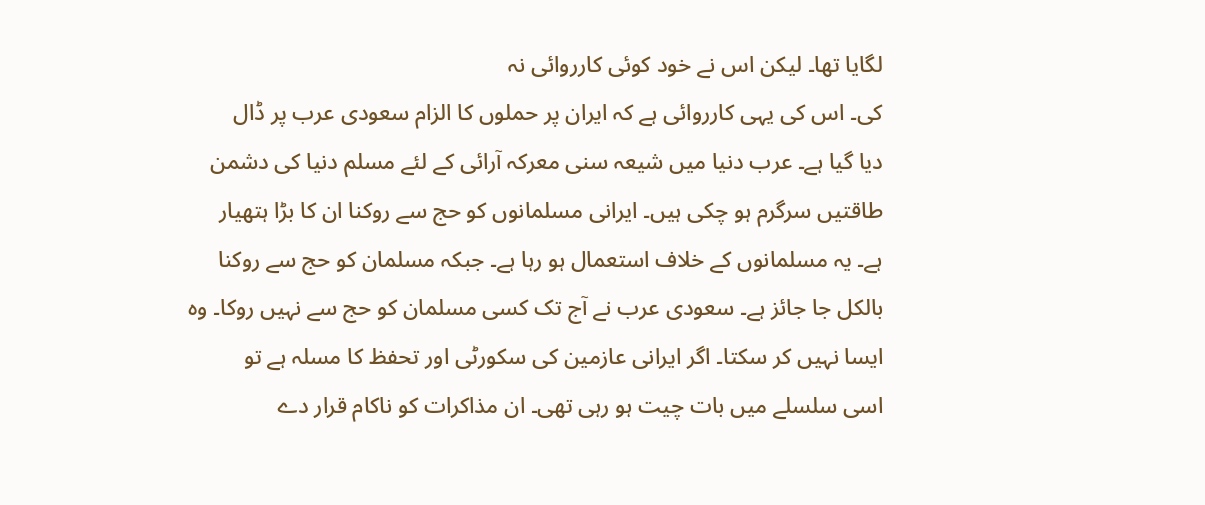لگایا تھا۔ لیکن اس نے خود کوئی کارروائی نہ
کی۔ اس کی یہی کارروائی ہے کہ ایران پر حملوں کا الزام سعودی عرب پر ڈال
دیا گیا ہے۔ عرب دنیا میں شیعہ سنی معرکہ آرائی کے لئے مسلم دنیا کی دشمن
طاقتیں سرگرم ہو چکی ہیں۔ ایرانی مسلمانوں کو حج سے روکنا ان کا بڑا ہتھیار
ہے۔ یہ مسلمانوں کے خلاف استعمال ہو رہا ہے۔ جبکہ مسلمان کو حج سے روکنا
بالکل جا جائز ہے۔ سعودی عرب نے آج تک کسی مسلمان کو حج سے نہیں روکا۔ وہ
ایسا نہیں کر سکتا۔ اگر ایرانی عازمین کی سکورٹی اور تحفظ کا مسلہ ہے تو
اسی سلسلے میں بات چیت ہو رہی تھی۔ ان مذاکرات کو ناکام قرار دے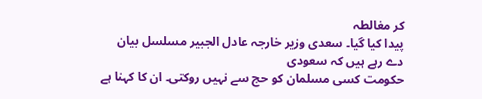کر مغالطہ
پیدا کیا گیا۔ سعدی وزیر خارجہ عادل الجبیر مسلسل بیان دے رہے ہیں کہ سعودی
حکومت کسی مسلمان کو حج سے نہیں روکتی۔ ان کا کہنا ہے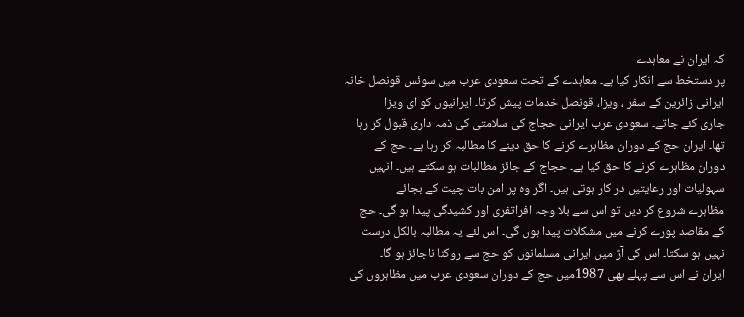کہ ایران نے معاہدے
پر دستخط سے انکار کیا ہے۔ معاہدے کے تحت سعودی عرب میں سوئس قونصل خانہ
ایرانی زائرین کے سفر ، ویزا، قونصل خدمات پیش کرتا۔ ایرانیوں کو ای ویزا
جاری کئے جاتے۔ سعودی عرب ایرانی حجاج کی سلامتی کی ذمہ داری قبول کر رہا
تھا۔ ایران حج کے دوران مظاہرے کرنے کا حق دینے کا مطالبہ کر رہا ہے۔ حج کے
دوران مظاہرے کرنے کا حق کیا ہے۔ حجاج کے جائز مطالبات ہو سکتے ہیں۔ انہیں
سہولیات اور رعایتیں در کار ہوتی ہیں۔ اگر وہ پر امن بات چیت کے بجائے
مظاہرے شروع کر دیں تو اس سے بلا وجہ افراتفری اور کشیدگی پیدا ہو گی۔ حج
کے مقاصد پورے کرنے میں مشکلات پیدا ہوں گی۔ اس لئے یہ مطالبہ بالکل درست
نہیں ہو سکتا۔ اس کی آڑ میں ایرانی مسلمانوں کو حج سے روکنا ناجائز ہو گا۔
ایران نے اس سے پہلے بھی 1987میں حج کے دوران سعودی عرب میں مظاہروں کی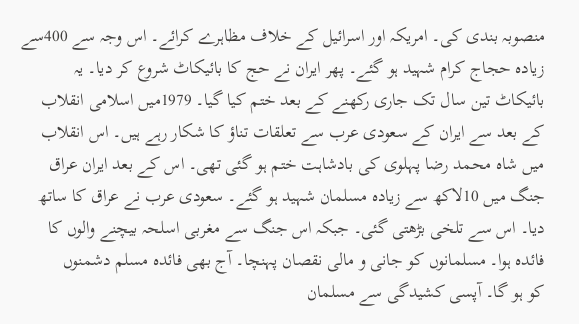منصوبہ بندی کی۔ امریکہ اور اسرائیل کے خلاف مظاہرے کرائے۔ اس وجہ سے 400سے
زیادہ حجاج کرام شہید ہو گئے۔ پھر ایران نے حج کا بائیکاٹ شروع کر دیا۔ یہ
بائیکاٹ تین سال تک جاری رکھنے کے بعد ختم کیا گیا۔ 1979میں اسلامی انقلاب
کے بعد سے ایران کے سعودی عرب سے تعلقات تناؤ کا شکار رہے ہیں۔ اس انقلاب
میں شاہ محمد رضا پہلوی کی بادشاہت ختم ہو گئی تھی۔ اس کے بعد ایران عراق
جنگ میں 10لاکھ سے زیادہ مسلمان شہید ہو گئے۔ سعودی عرب نے عراق کا ساتھ
دیا۔ اس سے تلخی بڑھتی گئی۔ جبکہ اس جنگ سے مغربی اسلحہ بیچنے والوں کا
فائدہ ہوا۔ مسلمانوں کو جانی و مالی نقصان پہنچا۔ آج بھی فائدہ مسلم دشمنوں
کو ہو گا۔ آپسی کشیدگی سے مسلمان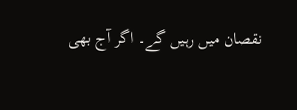نقصان میں رہیں گے۔ اگر آج بھی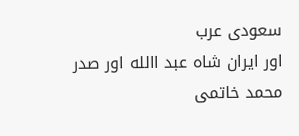سعودی عرب
اور ایران شاہ عبد االله اور صدر محمد خاتمی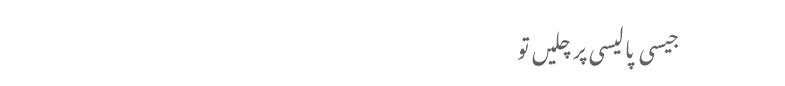جیسی پالیسی پر چلیں تو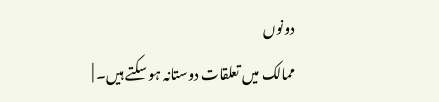دونوں
ممالک میں تعلقات دوستانہ ہو سکتے ہیں۔ |